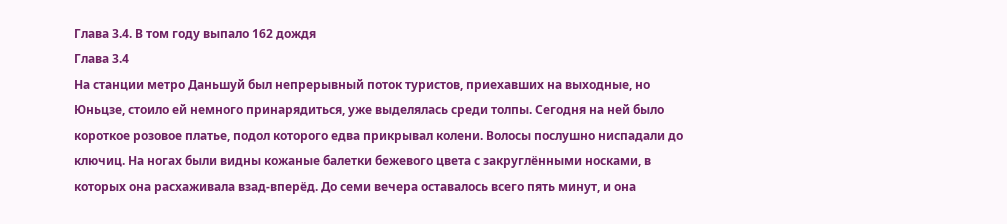Глава 3.4. В том году выпало 162 дождя
Глава 3.4
На станции метро Даньшуй был непрерывный поток туристов, приехавших на выходные, но Юньцзе, стоило ей немного принарядиться, уже выделялась среди толпы. Сегодня на ней было короткое розовое платье, подол которого едва прикрывал колени. Волосы послушно ниспадали до ключиц. На ногах были видны кожаные балетки бежевого цвета с закруглёнными носками, в которых она расхаживала взад-вперёд. До семи вечера оставалось всего пять минут, и она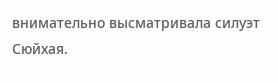внимательно высматривала силуэт Сюйхая.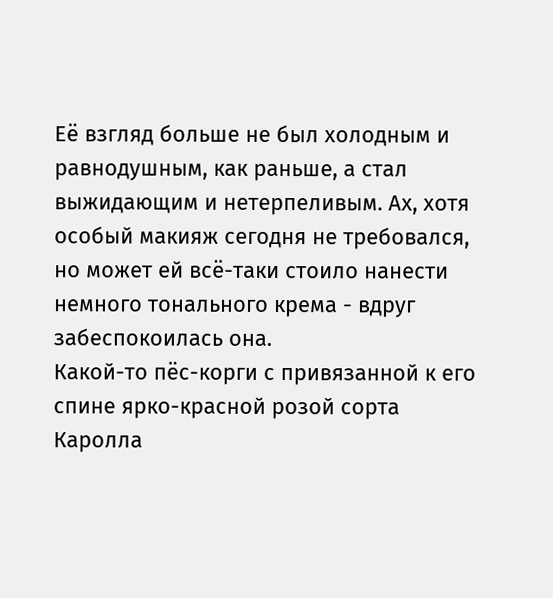Её взгляд больше не был холодным и равнодушным, как раньше, а стал выжидающим и нетерпеливым. Ах, хотя особый макияж сегодня не требовался, но может ей всё-таки стоило нанести немного тонального крема - вдруг забеспокоилась она.
Какой-то пёс-корги с привязанной к его спине ярко-красной розой сорта Каролла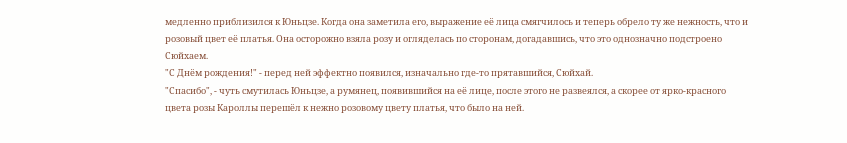медленно приблизился к Юньцзе. Когда она заметила его, выражение её лица смягчилось и теперь обрело ту же нежность, что и розовый цвет её платья. Она осторожно взяла розу и огляделась по сторонам, догадавшись, что это однозначно подстроено Сюйхаем.
"С Днём рождения!" - перед ней эффектно появился, изначально где-то прятавшийся, Сюйхай.
"Спасибо", - чуть смутилась Юньцзе, а румянец, появившийся на её лице, после этого не развеялся, а скорее от ярко-красного цвета розы Кароллы перешёл к нежно розовому цвету платья, что было на ней.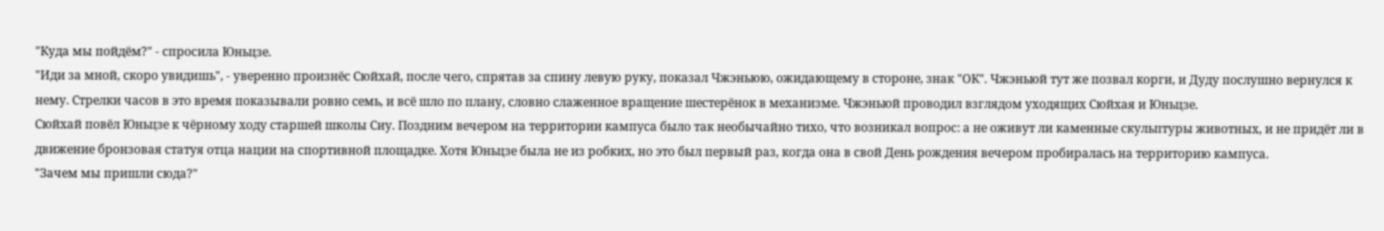"Куда мы пойдём?" - спросила Юньцзе.
"Иди за мной, скоро увидишь", - уверенно произнёс Сюйхай, после чего, спрятав за спину левую руку, показал Чжэньюю, ожидающему в стороне, знак "ОК". Чжэньюй тут же позвал корги, и Дуду послушно вернулся к нему. Стрелки часов в это время показывали ровно семь, и всё шло по плану, словно слаженное вращение шестерёнок в механизме. Чжэньюй проводил взглядом уходящих Сюйхая и Юньцзе.
Сюйхай повёл Юньцзе к чёрному ходу старшей школы Сиу. Поздним вечером на территории кампуса было так необычайно тихо, что возникал вопрос: а не оживут ли каменные скульптуры животных, и не придёт ли в движение бронзовая статуя отца нации на спортивной площадке. Хотя Юньцзе была не из робких, но это был первый раз, когда она в свой День рождения вечером пробиралась на территорию кампуса.
"Зачем мы пришли сюда?"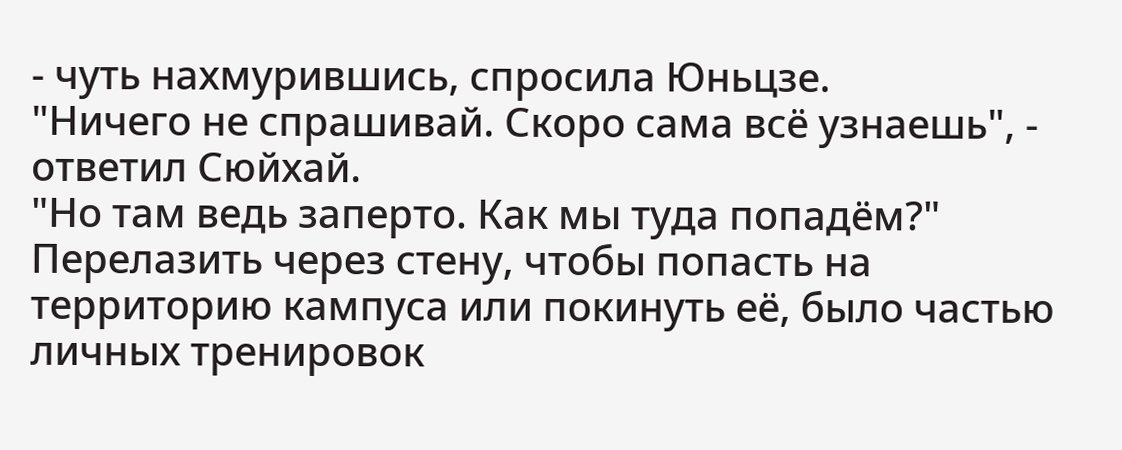- чуть нахмурившись, спросила Юньцзе.
"Ничего не спрашивай. Скоро сама всё узнаешь", - ответил Сюйхай.
"Но там ведь заперто. Как мы туда попадём?"
Перелазить через стену, чтобы попасть на территорию кампуса или покинуть её, было частью личных тренировок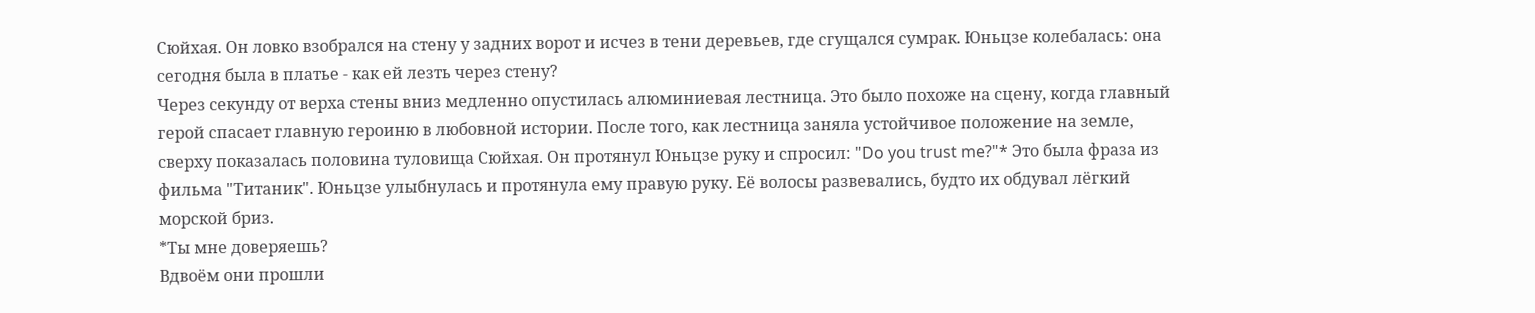Сюйхая. Он ловко взобрался на стену у задних ворот и исчез в тени деревьев, где сгущался сумрак. Юньцзе колебалась: она сегодня была в платье - как ей лезть через стену?
Через секунду от верха стены вниз медленно опустилась алюминиевая лестница. Это было похоже на сцену, когда главный герой спасает главную героиню в любовной истории. После того, как лестница заняла устойчивое положение на земле, сверху показалась половина туловища Сюйхая. Он протянул Юньцзе руку и спросил: "Do you trust me?"* Это была фраза из фильма "Титаник". Юньцзе улыбнулась и протянула ему правую руку. Её волосы развевались, будто их обдувал лёгкий морской бриз.
*Ты мне доверяешь?
Вдвоём они прошли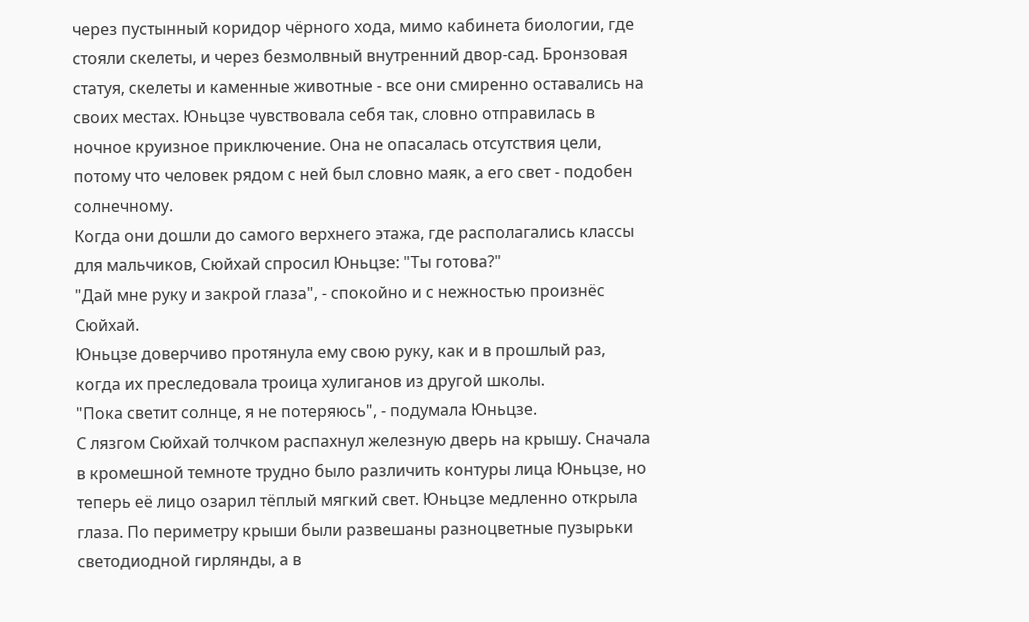через пустынный коридор чёрного хода, мимо кабинета биологии, где стояли скелеты, и через безмолвный внутренний двор-сад. Бронзовая статуя, скелеты и каменные животные - все они смиренно оставались на своих местах. Юньцзе чувствовала себя так, словно отправилась в ночное круизное приключение. Она не опасалась отсутствия цели, потому что человек рядом с ней был словно маяк, а его свет - подобен солнечному.
Когда они дошли до самого верхнего этажа, где располагались классы для мальчиков, Сюйхай спросил Юньцзе: "Ты готова?"
"Дай мне руку и закрой глаза", - спокойно и с нежностью произнёс Сюйхай.
Юньцзе доверчиво протянула ему свою руку, как и в прошлый раз, когда их преследовала троица хулиганов из другой школы.
"Пока светит солнце, я не потеряюсь", - подумала Юньцзе.
С лязгом Сюйхай толчком распахнул железную дверь на крышу. Сначала в кромешной темноте трудно было различить контуры лица Юньцзе, но теперь её лицо озарил тёплый мягкий свет. Юньцзе медленно открыла глаза. По периметру крыши были развешаны разноцветные пузырьки светодиодной гирлянды, а в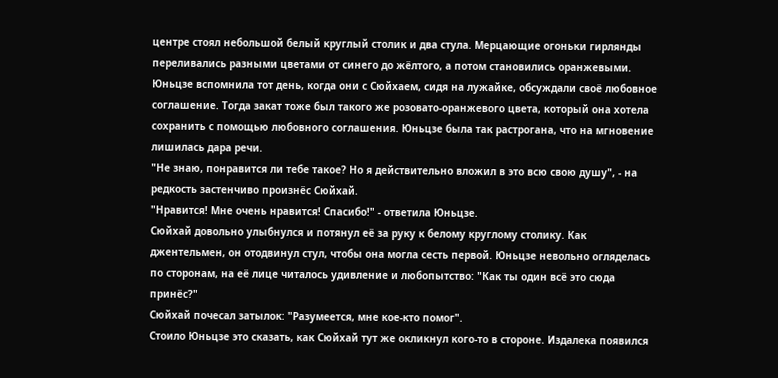центре стоял небольшой белый круглый столик и два стула. Мерцающие огоньки гирлянды переливались разными цветами от синего до жёлтого, а потом становились оранжевыми. Юньцзе вспомнила тот день, когда они с Сюйхаем, сидя на лужайке, обсуждали своё любовное соглашение. Тогда закат тоже был такого же розовато-оранжевого цвета, который она хотела сохранить с помощью любовного соглашения. Юньцзе была так растрогана, что на мгновение лишилась дара речи.
"Не знаю, понравится ли тебе такое? Но я действительно вложил в это всю свою душу", - на редкость застенчиво произнёс Сюйхай.
"Нравится! Мне очень нравится! Спасибо!" - ответила Юньцзе.
Сюйхай довольно улыбнулся и потянул её за руку к белому круглому столику. Как джентельмен, он отодвинул стул, чтобы она могла сесть первой. Юньцзе невольно огляделась по сторонам, на её лице читалось удивление и любопытство: "Как ты один всё это сюда принёс?"
Сюйхай почесал затылок: "Разумеется, мне кое-кто помог".
Стоило Юньцзе это сказать, как Сюйхай тут же окликнул кого-то в стороне. Издалека появился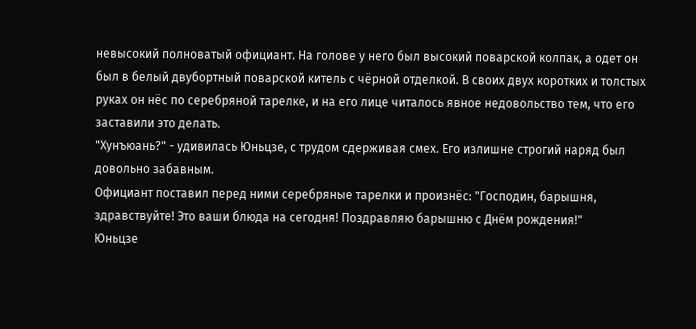невысокий полноватый официант. На голове у него был высокий поварской колпак, а одет он был в белый двубортный поварской китель с чёрной отделкой. В своих двух коротких и толстых руках он нёс по серебряной тарелке, и на его лице читалось явное недовольство тем, что его заставили это делать.
"Хунъюань?" - удивилась Юньцзе, с трудом сдерживая смех. Его излишне строгий наряд был довольно забавным.
Официант поставил перед ними серебряные тарелки и произнёс: "Господин, барышня, здравствуйте! Это ваши блюда на сегодня! Поздравляю барышню с Днём рождения!"
Юньцзе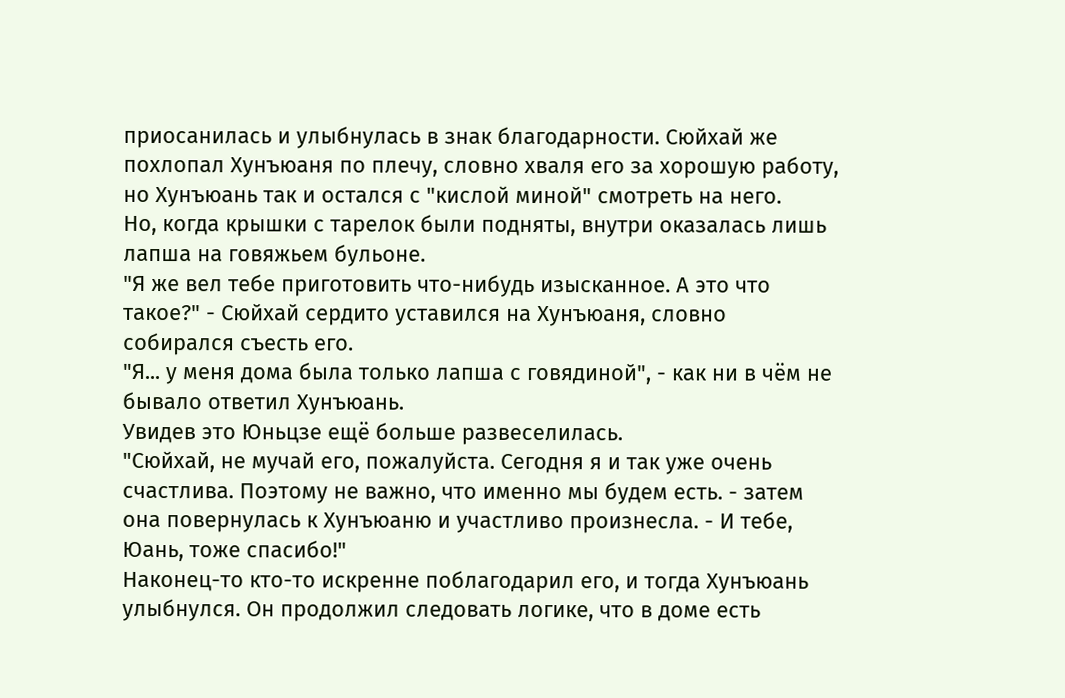приосанилась и улыбнулась в знак благодарности. Сюйхай же похлопал Хунъюаня по плечу, словно хваля его за хорошую работу, но Хунъюань так и остался с "кислой миной" смотреть на него.
Но, когда крышки с тарелок были подняты, внутри оказалась лишь лапша на говяжьем бульоне.
"Я же вел тебе приготовить что-нибудь изысканное. А это что такое?" - Сюйхай сердито уставился на Хунъюаня, словно собирался съесть его.
"Я... у меня дома была только лапша с говядиной", - как ни в чём не бывало ответил Хунъюань.
Увидев это Юньцзе ещё больше развеселилась.
"Сюйхай, не мучай его, пожалуйста. Сегодня я и так уже очень счастлива. Поэтому не важно, что именно мы будем есть. - затем она повернулась к Хунъюаню и участливо произнесла. - И тебе, Юань, тоже спасибо!"
Наконец-то кто-то искренне поблагодарил его, и тогда Хунъюань улыбнулся. Он продолжил следовать логике, что в доме есть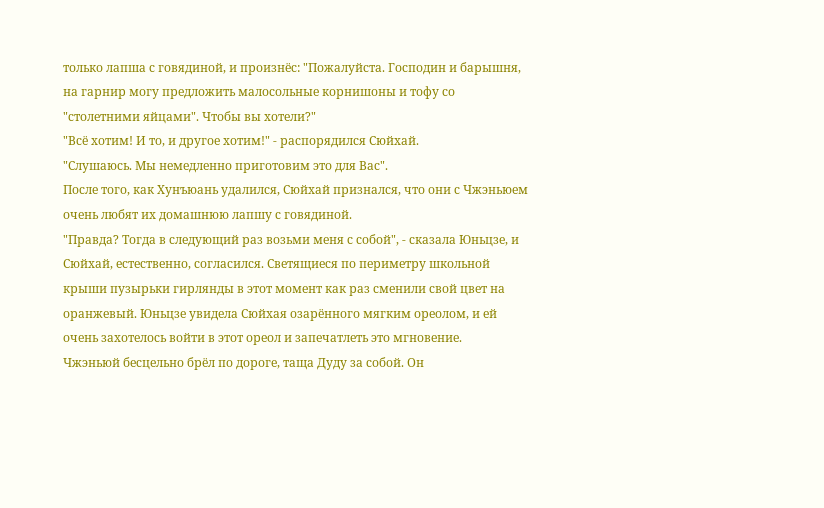только лапша с говядиной, и произнёс: "Пожалуйста. Господин и барышня, на гарнир могу предложить малосольные корнишоны и тофу со "столетними яйцами". Чтобы вы хотели?"
"Всё хотим! И то, и другое хотим!" - распорядился Сюйхай.
"Слушаюсь. Мы немедленно приготовим это для Вас".
После того, как Хунъюань удалился, Сюйхай признался, что они с Чжэньюем очень любят их домашнюю лапшу с говядиной.
"Правда? Тогда в следующий раз возьми меня с собой", - сказала Юньцзе, и Сюйхай, естественно, согласился. Светящиеся по периметру школьной крыши пузырьки гирлянды в этот момент как раз сменили свой цвет на оранжевый. Юньцзе увидела Сюйхая озарённого мягким ореолом, и ей очень захотелось войти в этот ореол и запечатлеть это мгновение.
Чжэньюй бесцельно брёл по дороге, таща Дуду за собой. Он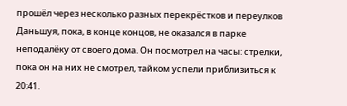прошёл через несколько разных перекрёстков и переулков Даньшуя, пока, в конце концов, не оказался в парке неподалёку от своего дома. Он посмотрел на часы: стрелки, пока он на них не смотрел, тайком успели приблизиться к 20:41.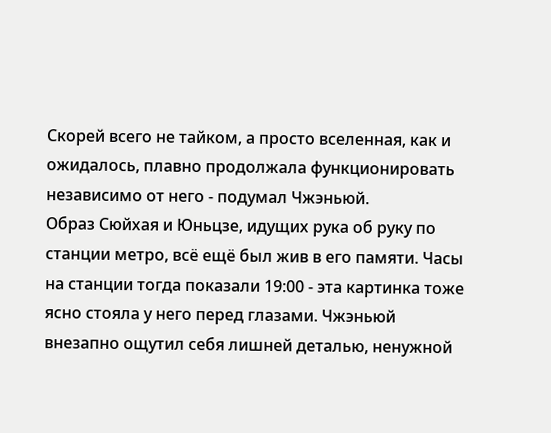Скорей всего не тайком, а просто вселенная, как и ожидалось, плавно продолжала функционировать независимо от него - подумал Чжэньюй.
Образ Сюйхая и Юньцзе, идущих рука об руку по станции метро, всё ещё был жив в его памяти. Часы на станции тогда показали 19:00 - эта картинка тоже ясно стояла у него перед глазами. Чжэньюй внезапно ощутил себя лишней деталью, ненужной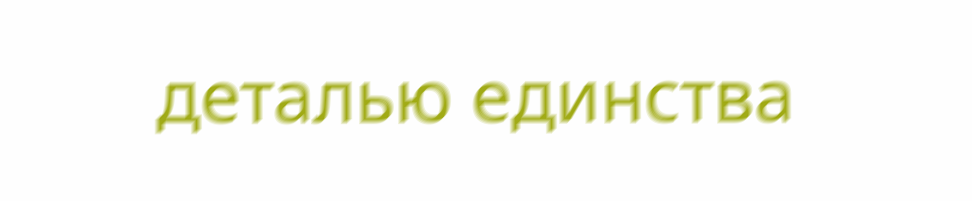деталью единства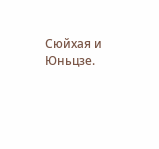Сюйхая и Юньцзе.